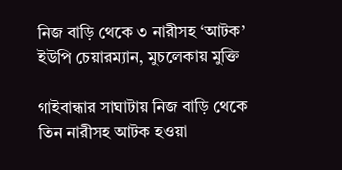নিজ বাড়ি থেকে ৩ নারীসহ ‘আটক’ ইউপি চেয়ারম্যান, মুচলেকায় মুক্তি

গাইবান্ধার সাঘাটায় নিজ বাড়ি থেকে তিন নারীসহ আটক হওয়া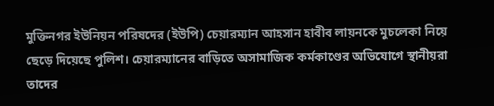মুক্তিনগর ইউনিয়ন পরিষদের (ইউপি) চেয়ারম্যান আহসান হাবীব লায়নকে মুচলেকা নিয়ে ছেড়ে দিয়েছে পুলিশ। চেয়ারম্যানের বাড়িতে অসামাজিক কর্মকাণ্ডের অভিযোগে স্থানীয়রা তাদের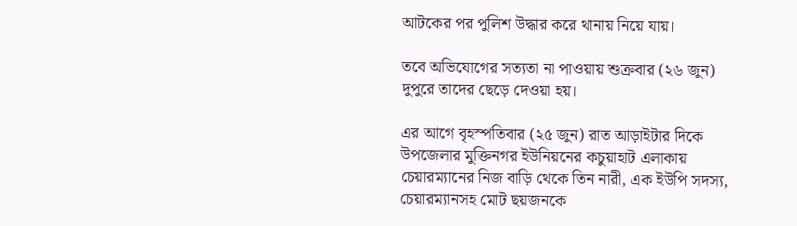আটকের পর পুলিশ উদ্ধার করে থানায় নিয়ে যায়।

তবে অভিযোগের সত্যতা না পাওয়ায় শুক্রবার (২৬ জুন) দুপুরে তাদের ছেড়ে দেওয়া হয়।

এর আগে বৃহস্পতিবার (২৫ জুন) রাত আড়াইটার দিকে উপজেলার মুক্তিনগর ইউনিয়নের কচুয়াহাট এলাকায় চেয়ারম্যানের নিজ বাড়ি থেকে তিন নারী, এক ইউপি সদস্য, চেয়ারম্যানসহ মোট ছয়জনকে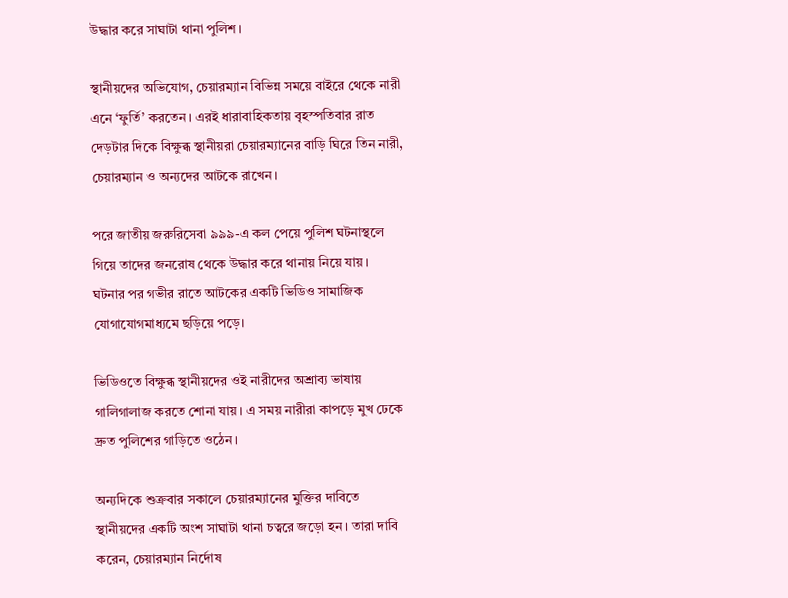উদ্ধার করে সাঘাটা থানা পুলিশ।

স্থানীয়দের অভিযোগ, চেয়ারম্যান বিভিন্ন সময়ে বাইরে থেকে নারী এনে ‘ফুর্তি’ করতেন। এরই ধারাবাহিকতায় বৃহস্পতিবার রাত দেড়টার দিকে বিক্ষুব্ধ স্থানীয়রা চেয়ারম্যানের বাড়ি ঘিরে তিন নারী, চেয়ারম্যান ও অন্যদের আটকে রাখেন।

পরে জাতীয় জরুরিসেবা ৯৯৯-এ কল পেয়ে পুলিশ ঘটনাস্থলে গিয়ে তাদের জনরোষ থেকে উদ্ধার করে থানায় নিয়ে যায়।
ঘটনার পর গভীর রাতে আটকের একটি ভিডিও সামাজিক যোগাযোগমাধ্যমে ছড়িয়ে পড়ে।

ভিডিওতে বিক্ষুব্ধ স্থানীয়দের ওই নারীদের অশ্রাব্য ভাষায় গালিগালাজ করতে শোনা যায়। এ সময় নারীরা কাপড়ে মুখ ঢেকে দ্রুত পুলিশের গাড়িতে ওঠেন।

অন্যদিকে শুক্রবার সকালে চেয়ারম্যানের মুক্তির দাবিতে স্থানীয়দের একটি অংশ সাঘাটা থানা চত্বরে জড়ো হন। তারা দাবি করেন, চেয়ারম্যান নির্দোষ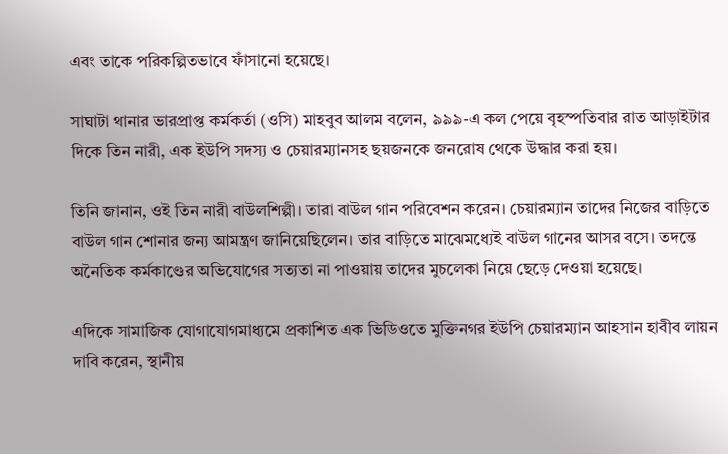এবং তাকে পরিকল্পিতভাবে ফাঁসানো হয়েছে।

সাঘাটা থানার ভারপ্রাপ্ত কর্মকর্তা (ওসি) মাহবুব আলম বলেন, ৯৯৯-এ কল পেয়ে বৃহস্পতিবার রাত আড়াইটার দিকে তিন নারী, এক ইউপি সদস্য ও চেয়ারম্যানসহ ছয়জনকে জনরোষ থেকে উদ্ধার করা হয়।

তিনি জানান, ওই তিন নারী বাউলশিল্পী। তারা বাউল গান পরিবেশন করেন। চেয়ারম্যান তাদের নিজের বাড়িতে বাউল গান শোনার জন্য আমন্ত্রণ জানিয়েছিলেন। তার বাড়িতে মাঝেমধ্যেই বাউল গানের আসর বসে। তদন্তে অনৈতিক কর্মকাণ্ডের অভিযোগের সত্যতা না পাওয়ায় তাদের মুচলেকা নিয়ে ছেড়ে দেওয়া হয়েছে।

এদিকে সামাজিক যোগাযোগমাধ্যমে প্রকাশিত এক ভিডিওতে মুক্তিনগর ইউপি চেয়ারম্যান আহসান হাবীব লায়ন দাবি করেন, স্থানীয়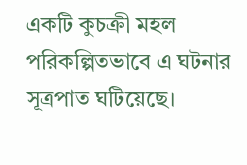একটি কুচক্রী মহল পরিকল্পিতভাবে এ ঘটনার সূত্রপাত ঘটিয়েছে।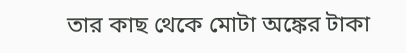তার কাছ থেকে মোটা অঙ্কের টাকা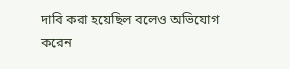দাবি করা হয়েছিল বলেও অভিযোগ করেন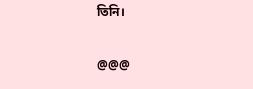তিনি।

@@@